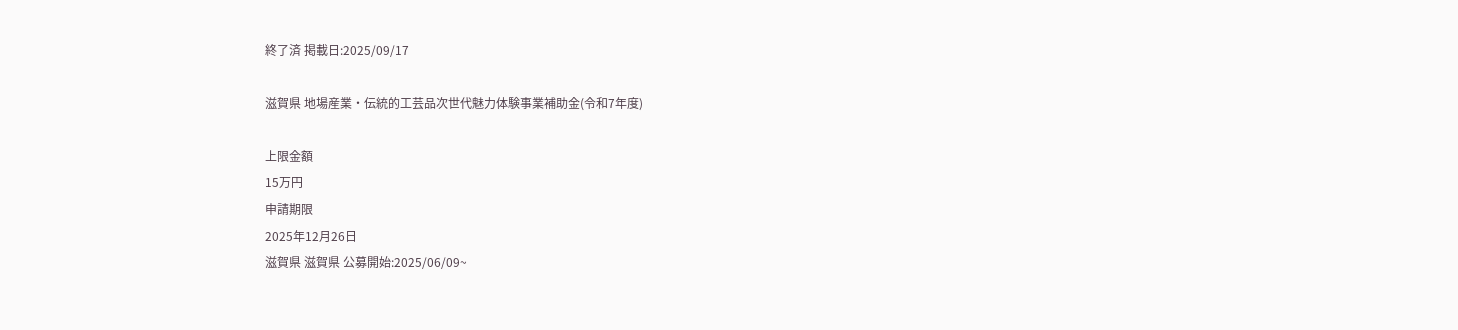終了済 掲載日:2025/09/17

滋賀県 地場産業・伝統的工芸品次世代魅力体験事業補助金(令和7年度)

上限金額
15万円
申請期限
2025年12月26日
滋賀県 滋賀県 公募開始:2025/06/09~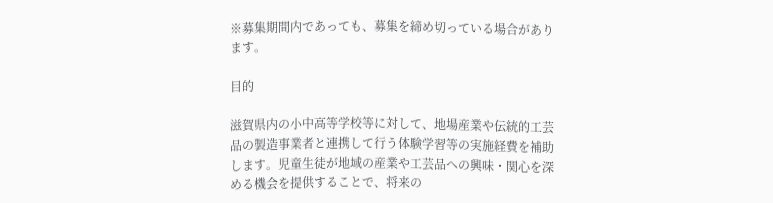※募集期間内であっても、募集を締め切っている場合があります。

目的

滋賀県内の小中高等学校等に対して、地場産業や伝統的工芸品の製造事業者と連携して行う体験学習等の実施経費を補助します。児童生徒が地域の産業や工芸品への興味・関心を深める機会を提供することで、将来の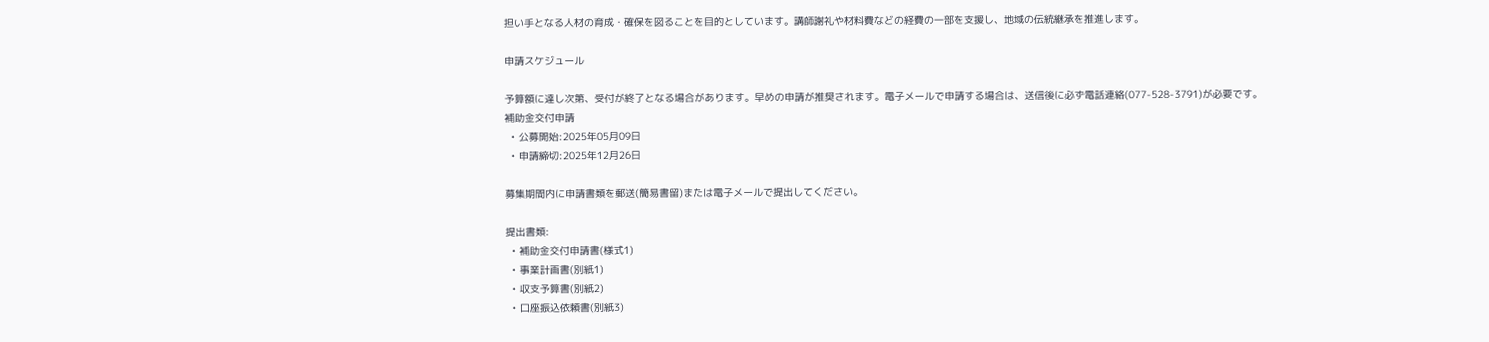担い手となる人材の育成・確保を図ることを目的としています。講師謝礼や材料費などの経費の一部を支援し、地域の伝統継承を推進します。

申請スケジュール

予算額に達し次第、受付が終了となる場合があります。早めの申請が推奨されます。電子メールで申請する場合は、送信後に必ず電話連絡(077-528-3791)が必要です。
補助金交付申請
  • 公募開始:2025年05月09日
  • 申請締切:2025年12月26日

募集期間内に申請書類を郵送(簡易書留)または電子メールで提出してください。

提出書類:
  • 補助金交付申請書(様式1)
  • 事業計画書(別紙1)
  • 収支予算書(別紙2)
  • 口座振込依頼書(別紙3)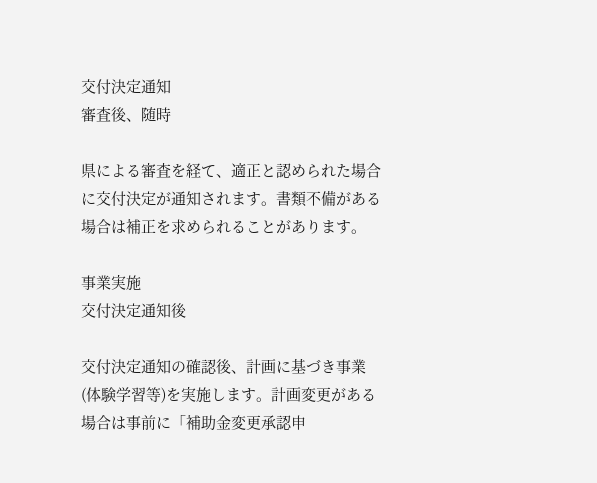交付決定通知
審査後、随時

県による審査を経て、適正と認められた場合に交付決定が通知されます。書類不備がある場合は補正を求められることがあります。

事業実施
交付決定通知後

交付決定通知の確認後、計画に基づき事業(体験学習等)を実施します。計画変更がある場合は事前に「補助金変更承認申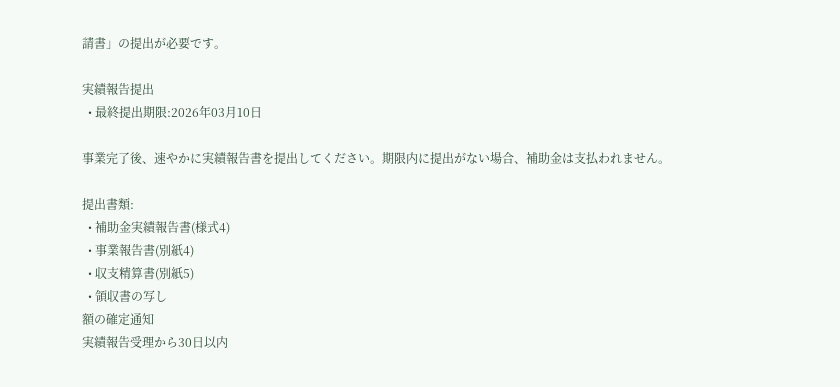請書」の提出が必要です。

実績報告提出
  • 最終提出期限:2026年03月10日

事業完了後、速やかに実績報告書を提出してください。期限内に提出がない場合、補助金は支払われません。

提出書類:
  • 補助金実績報告書(様式4)
  • 事業報告書(別紙4)
  • 収支精算書(別紙5)
  • 領収書の写し
額の確定通知
実績報告受理から30日以内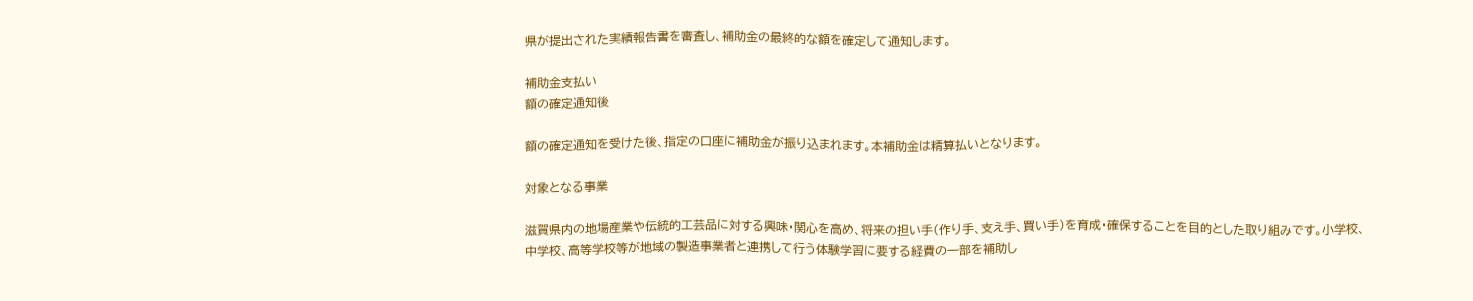県が提出された実績報告書を審査し、補助金の最終的な額を確定して通知します。

補助金支払い
額の確定通知後

額の確定通知を受けた後、指定の口座に補助金が振り込まれます。本補助金は精算払いとなります。

対象となる事業

滋賀県内の地場産業や伝統的工芸品に対する興味・関心を高め、将来の担い手(作り手、支え手、買い手)を育成・確保することを目的とした取り組みです。小学校、中学校、高等学校等が地域の製造事業者と連携して行う体験学習に要する経費の一部を補助し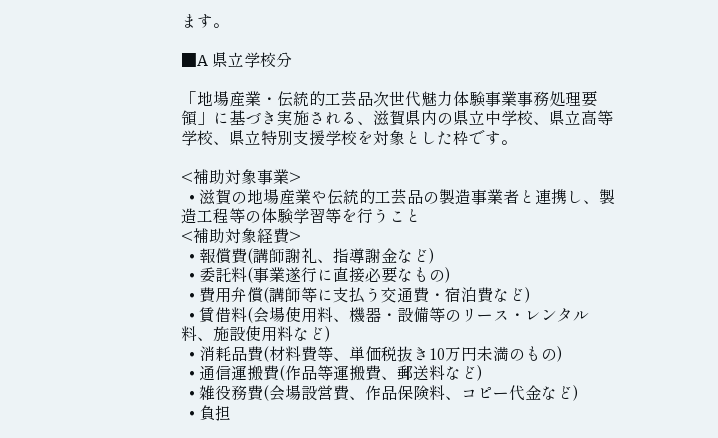ます。

■A 県立学校分

「地場産業・伝統的工芸品次世代魅力体験事業事務処理要領」に基づき実施される、滋賀県内の県立中学校、県立高等学校、県立特別支援学校を対象とした枠です。

<補助対象事業>
  • 滋賀の地場産業や伝統的工芸品の製造事業者と連携し、製造工程等の体験学習等を行うこと
<補助対象経費>
  • 報償費(講師謝礼、指導謝金など)
  • 委託料(事業遂行に直接必要なもの)
  • 費用弁償(講師等に支払う交通費・宿泊費など)
  • 賃借料(会場使用料、機器・設備等のリース・レンタル料、施設使用料など)
  • 消耗品費(材料費等、単価税抜き10万円未満のもの)
  • 通信運搬費(作品等運搬費、郵送料など)
  • 雑役務費(会場設営費、作品保険料、コピー代金など)
  • 負担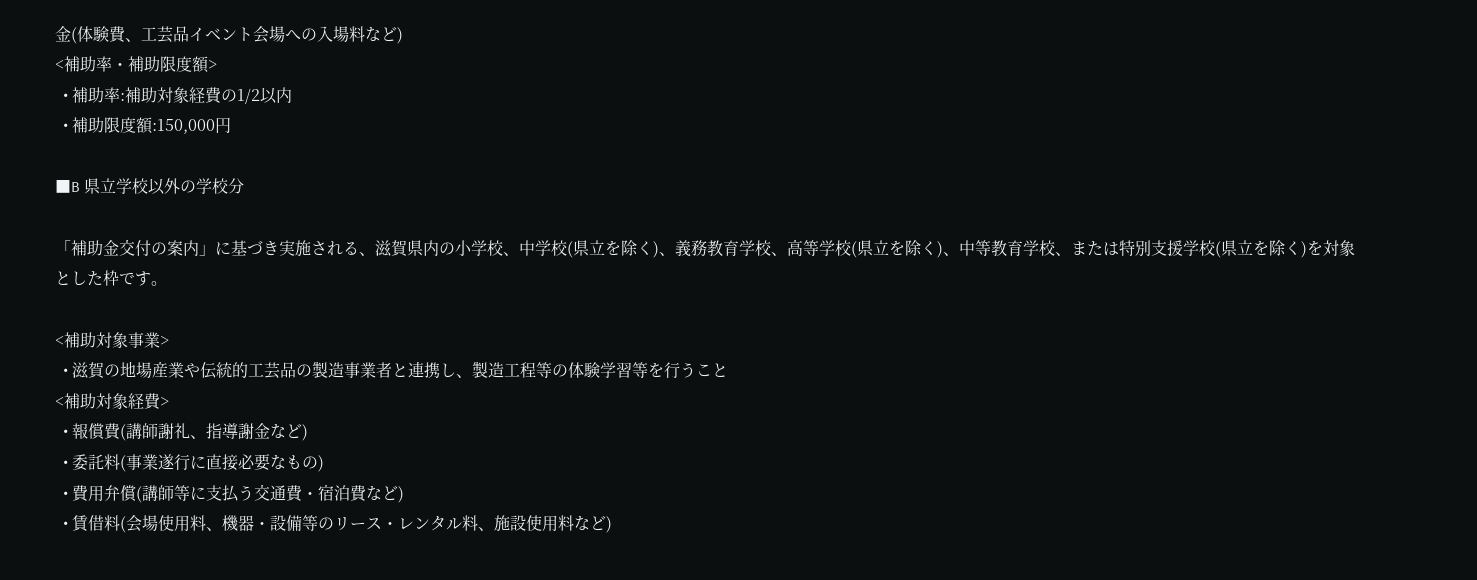金(体験費、工芸品イベント会場への入場料など)
<補助率・補助限度額>
  • 補助率:補助対象経費の1/2以内
  • 補助限度額:150,000円

■B 県立学校以外の学校分

「補助金交付の案内」に基づき実施される、滋賀県内の小学校、中学校(県立を除く)、義務教育学校、高等学校(県立を除く)、中等教育学校、または特別支援学校(県立を除く)を対象とした枠です。

<補助対象事業>
  • 滋賀の地場産業や伝統的工芸品の製造事業者と連携し、製造工程等の体験学習等を行うこと
<補助対象経費>
  • 報償費(講師謝礼、指導謝金など)
  • 委託料(事業遂行に直接必要なもの)
  • 費用弁償(講師等に支払う交通費・宿泊費など)
  • 賃借料(会場使用料、機器・設備等のリース・レンタル料、施設使用料など)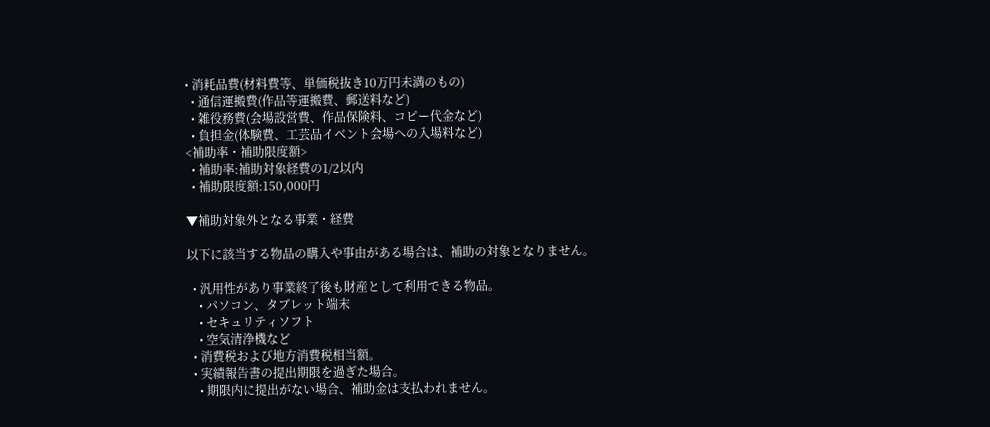• 消耗品費(材料費等、単価税抜き10万円未満のもの)
  • 通信運搬費(作品等運搬費、郵送料など)
  • 雑役務費(会場設営費、作品保険料、コピー代金など)
  • 負担金(体験費、工芸品イベント会場への入場料など)
<補助率・補助限度額>
  • 補助率:補助対象経費の1/2以内
  • 補助限度額:150,000円

▼補助対象外となる事業・経費

以下に該当する物品の購入や事由がある場合は、補助の対象となりません。

  • 汎用性があり事業終了後も財産として利用できる物品。
    • パソコン、タブレット端末
    • セキュリティソフト
    • 空気清浄機など
  • 消費税および地方消費税相当額。
  • 実績報告書の提出期限を過ぎた場合。
    • 期限内に提出がない場合、補助金は支払われません。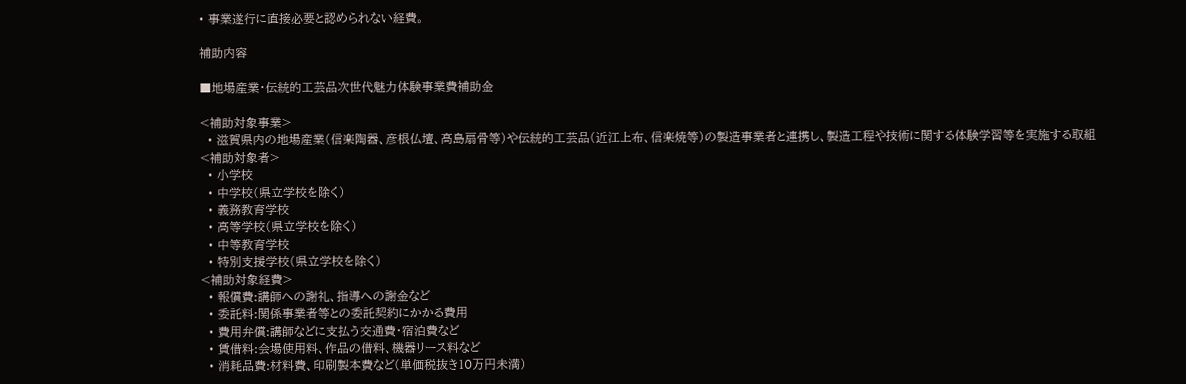• 事業遂行に直接必要と認められない経費。

補助内容

■地場産業・伝統的工芸品次世代魅力体験事業費補助金

<補助対象事業>
  • 滋賀県内の地場産業(信楽陶器、彦根仏壇、高島扇骨等)や伝統的工芸品(近江上布、信楽焼等)の製造事業者と連携し、製造工程や技術に関する体験学習等を実施する取組
<補助対象者>
  • 小学校
  • 中学校(県立学校を除く)
  • 義務教育学校
  • 高等学校(県立学校を除く)
  • 中等教育学校
  • 特別支援学校(県立学校を除く)
<補助対象経費>
  • 報償費:講師への謝礼、指導への謝金など
  • 委託料:関係事業者等との委託契約にかかる費用
  • 費用弁償:講師などに支払う交通費・宿泊費など
  • 賃借料:会場使用料、作品の借料、機器リース料など
  • 消耗品費:材料費、印刷製本費など(単価税抜き10万円未満)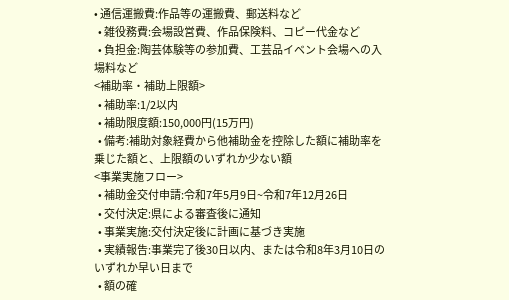• 通信運搬費:作品等の運搬費、郵送料など
  • 雑役務費:会場設営費、作品保険料、コピー代金など
  • 負担金:陶芸体験等の参加費、工芸品イベント会場への入場料など
<補助率・補助上限額>
  • 補助率:1/2以内
  • 補助限度額:150,000円(15万円)
  • 備考:補助対象経費から他補助金を控除した額に補助率を乗じた額と、上限額のいずれか少ない額
<事業実施フロー>
  • 補助金交付申請:令和7年5月9日~令和7年12月26日
  • 交付決定:県による審査後に通知
  • 事業実施:交付決定後に計画に基づき実施
  • 実績報告:事業完了後30日以内、または令和8年3月10日のいずれか早い日まで
  • 額の確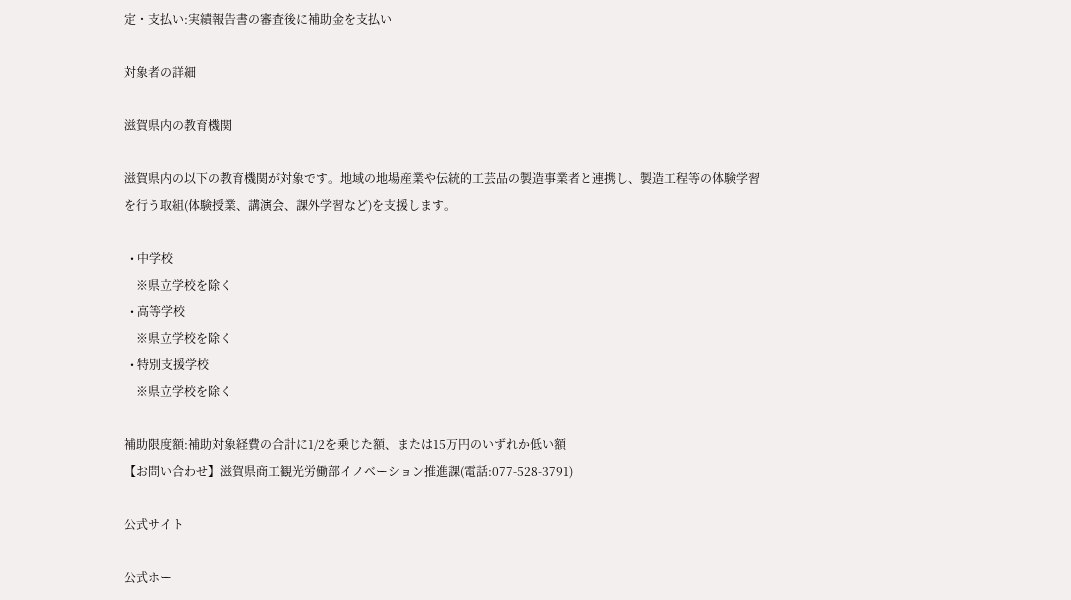定・支払い:実績報告書の審査後に補助金を支払い

対象者の詳細

滋賀県内の教育機関

滋賀県内の以下の教育機関が対象です。地域の地場産業や伝統的工芸品の製造事業者と連携し、製造工程等の体験学習を行う取組(体験授業、講演会、課外学習など)を支援します。

  • 中学校
    ※県立学校を除く
  • 高等学校
    ※県立学校を除く
  • 特別支援学校
    ※県立学校を除く

補助限度額:補助対象経費の合計に1/2を乗じた額、または15万円のいずれか低い額
【お問い合わせ】滋賀県商工観光労働部イノベーション推進課(電話:077-528-3791)

公式サイト

公式ホー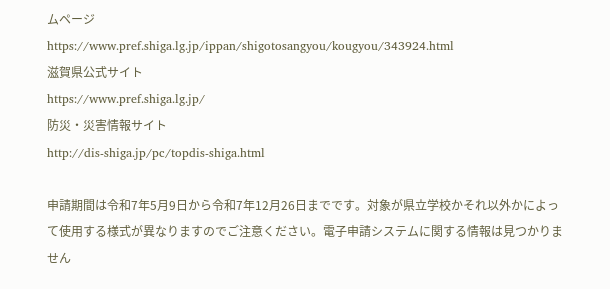ムページ
https://www.pref.shiga.lg.jp/ippan/shigotosangyou/kougyou/343924.html
滋賀県公式サイト
https://www.pref.shiga.lg.jp/
防災・災害情報サイト
http://dis-shiga.jp/pc/topdis-shiga.html

申請期間は令和7年5月9日から令和7年12月26日までです。対象が県立学校かそれ以外かによって使用する様式が異なりますのでご注意ください。電子申請システムに関する情報は見つかりません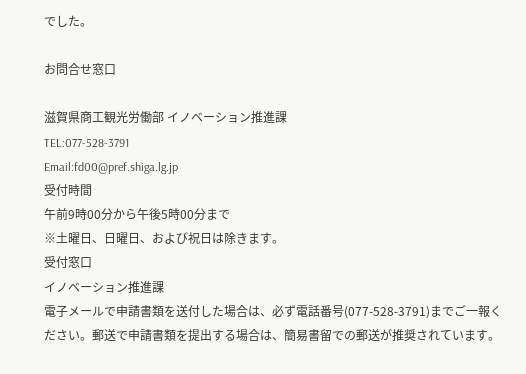でした。

お問合せ窓口

滋賀県商工観光労働部 イノベーション推進課
TEL:077-528-3791
Email:fd00@pref.shiga.lg.jp
受付時間
午前9時00分から午後5時00分まで
※土曜日、日曜日、および祝日は除きます。
受付窓口
イノベーション推進課
電子メールで申請書類を送付した場合は、必ず電話番号(077-528-3791)までご一報ください。郵送で申請書類を提出する場合は、簡易書留での郵送が推奨されています。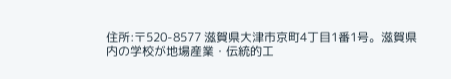住所:〒520-8577 滋賀県大津市京町4丁目1番1号。滋賀県内の学校が地場産業・伝統的工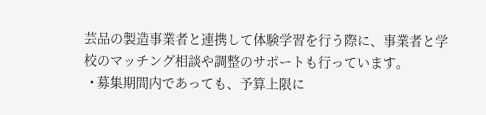芸品の製造事業者と連携して体験学習を行う際に、事業者と学校のマッチング相談や調整のサポートも行っています。
  • 募集期間内であっても、予算上限に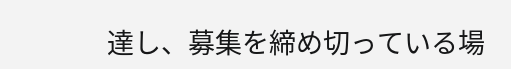達し、募集を締め切っている場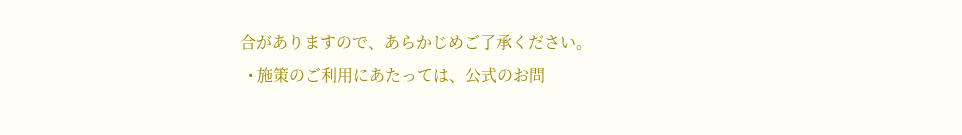合がありますので、あらかじめご了承ください。
  • 施策のご利用にあたっては、公式のお問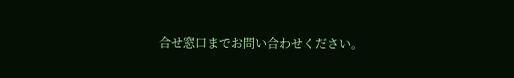合せ窓口までお問い合わせください。